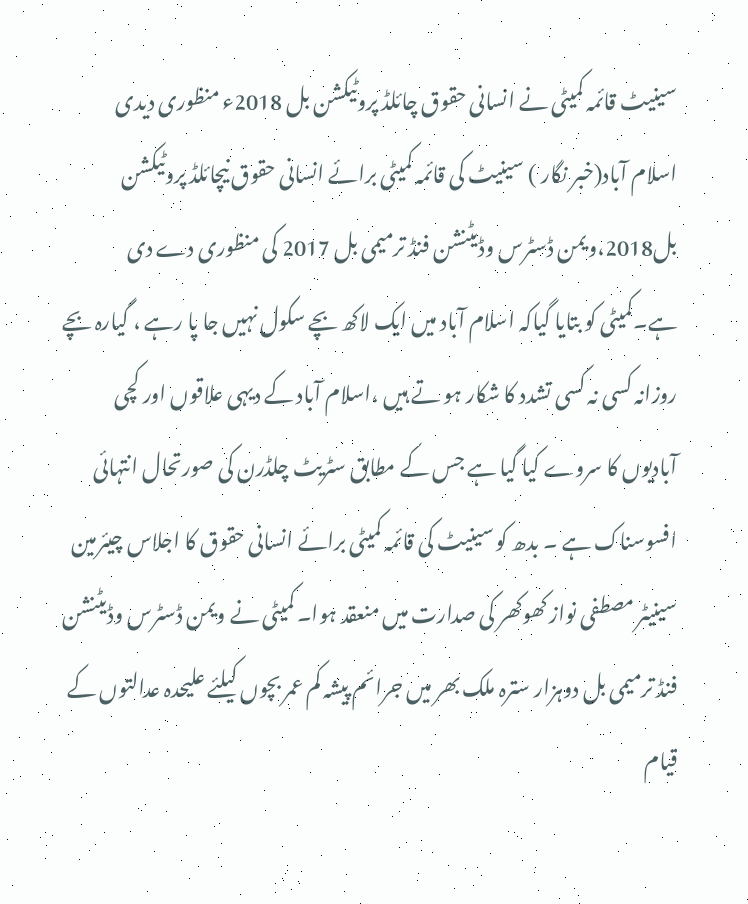سینیٹ قائمہ کمیٹی نے انسانی حقوق چائلڈ پروٹیکشن بل 2018ء منظوری دیدی
اسلام آباد(خبر نگار ) سینیٹ کی قائمہ کمیٹی برائے انسانی حقوق نیچائلڈ پروٹیکشن بل2018،ویمن ڈسٹرس وڈیٹنشن فنڈ ترمیمی بل 2017 کی منظوری دے دی ہے۔کمیٹی کو بتایا گیاکہ اسلام آباد میں ایک لاکھ بچے سکول نہیں جا پا رہے ، گیارہ بچے روزانہ کسی نہ کسی تشدد کا شکار ہو تے ہیں ،اسلام آباد کے دیہی علاقوں اور کچی آبادیوں کا سروے کیا گیا ہے جس کے مطابق سٹریٹ چلڈرن کی صورتحال انتہائی افسوسناک ہے ۔ بدھ کو سینیٹ کی قائمہ کمیٹی برائے انسانی حقوق کا اجلاس چیئرمین سینیٹر مصطفی نواز کھوکھر کی صدارت میں منعقد ہوا۔ کمیٹی نے ویمن ڈسٹرس وڈیٹنشن فنڈ ترمیمی بل دوہزار سترہ ملک بھر میں جرائم پیشہ کم عمر بچوں کیلئے علیحدہ عدالتوں کے قیام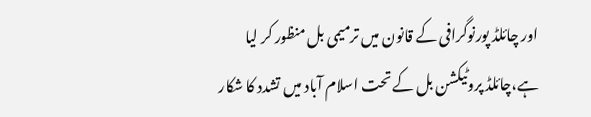اور چائلڈ پورنوگرافی کے قانون میں ترمیمی بل منظور کر لیا ہے،چائلڈ پروٹیکشن بل کے تحت اسلام آباد میں تشدد کا شکار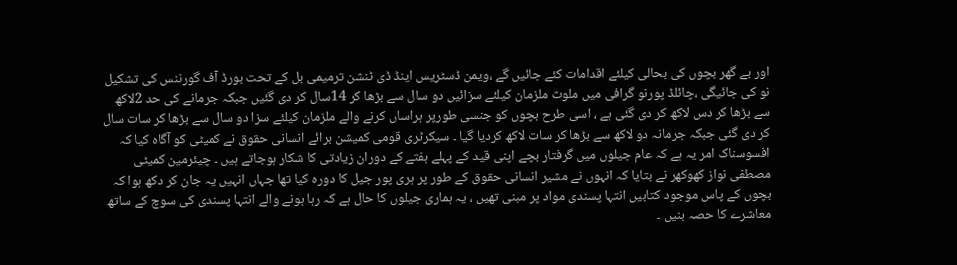اور بے گھر بچوں کی بحالی کیلئے اقدامات کئے جائیں گے ،ویمن ڈسٹریس اینڈ ڈی ٹنشن ترمیمی بل کے تحت بورڈ آف گورننس کی تشکیل نو کی جائیگی ،چائلڈ پورنو گرافی میں ملوث ملزمان کیلئے سزائیں دو سال سے بڑھا کر 14سال کر دی گئیں جبکہ جرمانے کی حد 2لاکھ سے بڑھا کر دس لاکھ کر دی گئی ہے ، اسی طرح بچوں کو جنسی طورپر ہراساں کرنے والے ملزمان کیلئے سزا دو سال سے بڑھا کر سات سال کر دی گئی جبکہ جرمانہ دو لاکھ سے بڑھا کر سات لاکھ کردیا گیا ۔ سیکرٹری قومی کمیشن برائے انسانی حقوق نے کمیٹی کو آگاہ کیا کہ افسوسناک امر یہ ہے کہ عام جیلوں میں گرفتار بچے اپنی قید کے پہلے ہفتے کے دوران زیادتی کا شکار ہوجاتے ہیں ۔ چیئرمین کمیٹی مصطفی نواز کھوکھر نے بتایا کہ انہوں نے مشیر انسانی حقوق کے طور پر ہری پور جیل کا دورہ کیا تھا جہاں انہیں یہ جان کر دکھ ہوا کہ بچوں کے پاس موجود کتابیں انتہا پسندی مواد پر مبنی تھیں ، یہ ہماری جیلوں کا حال ہے کہ رہا ہونے والے انتہا پسندی کی سوچ کے ساتھ معاشرے کا حصہ بنیں ۔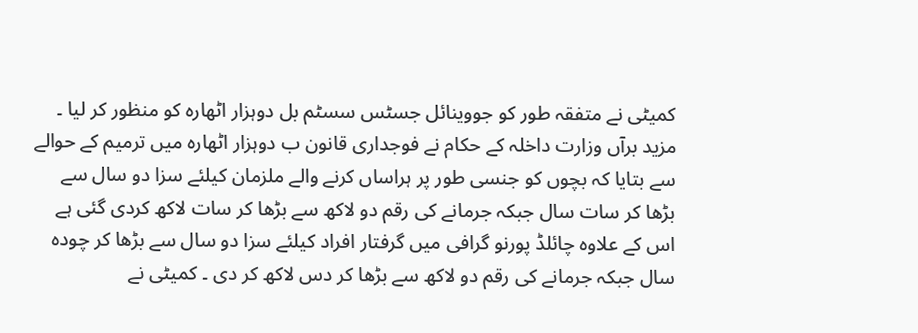کمیٹی نے متفقہ طور کو جووینائل جسٹس سسٹم بل دوہزار اٹھارہ کو منظور کر لیا ۔ مزید برآں وزارت داخلہ کے حکام نے فوجداری قانون ب دوہزار اٹھارہ میں ترمیم کے حوالے سے بتایا کہ بچوں کو جنسی طور پر ہراساں کرنے والے ملزمان کیلئے سزا دو سال سے بڑھا کر سات سال جبکہ جرمانے کی رقم دو لاکھ سے بڑھا کر سات لاکھ کردی گئی ہے اس کے علاوہ چائلڈ پورنو گرافی میں گرفتار افراد کیلئے سزا دو سال سے بڑھا کر چودہ سال جبکہ جرمانے کی رقم دو لاکھ سے بڑھا کر دس لاکھ کر دی ۔ کمیٹی نے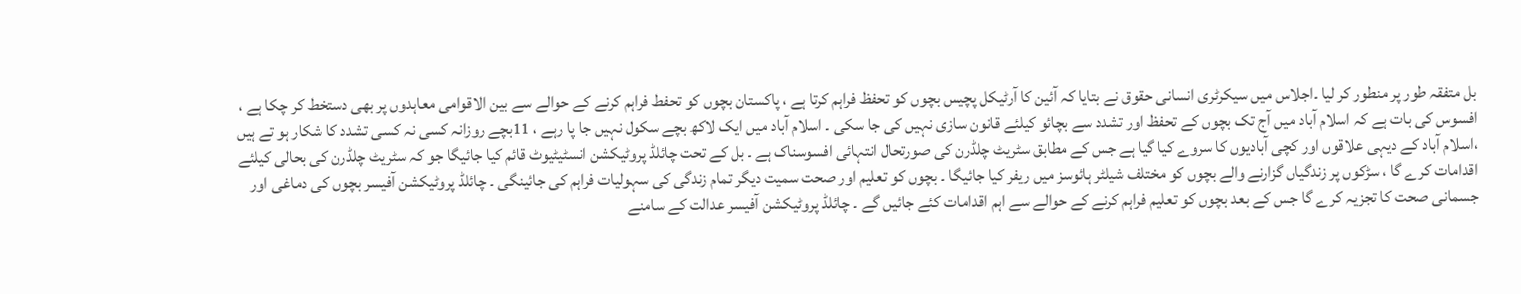بل متفقہ طور پر منطور کر لیا ۔اجلاس میں سیکرٹری انسانی حقوق نے بتایا کہ آئین کا آرٹیکل پچیس بچوں کو تحفظ فراہم کرتا ہے ، پاکستان بچوں کو تحفط فراہم کرنے کے حوالے سے بین الاقوامی معاہدوں پر بھی دستخط کر چکا ہے ، افسوس کی بات ہے کہ اسلام آباد میں آج تک بچوں کے تحفظ اور تشدد سے بچائو کیلئے قانون سازی نہیں کی جا سکی ۔ اسلام آباد میں ایک لاکھ بچے سکول نہیں جا پا رہے ، 11بچے روزانہ کسی نہ کسی تشدد کا شکار ہو تے ہیں ،اسلام آباد کے دیہی علاقوں اور کچی آبادیوں کا سروے کیا گیا ہے جس کے مطابق سٹریٹ چلڈرن کی صورتحال انتہائی افسوسناک ہے ۔ بل کے تحت چائلڈ پروٹیکشن انسٹیٹیوٹ قائم کیا جائیگا جو کہ سٹریٹ چلڈرن کی بحالی کیلئے اقدامات کرے گا ، سڑکوں پر زندگیاں گزارنے والے بچوں کو مختلف شیلٹر ہائوسز میں ریفر کیا جائیگا ۔ بچوں کو تعلیم اور صحت سمیت دیگر تمام زندگی کی سہولیات فراہم کی جائینگی ۔ چائلڈ پروٹیکشن آفیسر بچوں کی دماغی اور جسمانی صحت کا تجزیہ کرے گا جس کے بعد بچوں کو تعلیم فراہم کرنے کے حوالے سے اہم اقدامات کئے جائیں گے ۔ چائلڈ پروٹیکشن آفیسر عدالت کے سامنے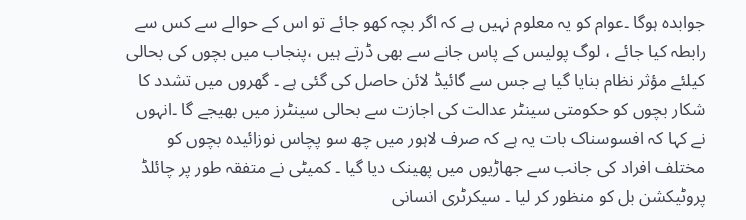جوابدہ ہوگا ۔عوام کو یہ معلوم نہیں ہے کہ اگر بچہ کھو جائے تو اس کے حوالے سے کس سے رابطہ کیا جائے ، لوگ پولیس کے پاس جانے سے بھی ڈرتے ہیں ،پنجاب میں بچوں کی بحالی کیلئے مؤثر نظام بنایا گیا ہے جس سے گائیڈ لائن حاصل کی گئی ہے ۔ گھروں میں تشدد کا شکار بچوں کو حکومتی سینٹر عدالت کی اجازت سے بحالی سینٹرز میں بھیجے گا ۔انہوں نے کہا کہ افسوسناک بات یہ ہے کہ صرف لاہور میں چھ سو پچاس نوزائیدہ بچوں کو مختلف افراد کی جانب سے جھاڑیوں میں پھینک دیا گیا ۔ کمیٹی نے متفقہ طور پر چائلڈ پروٹیکشن بل کو منظور کر لیا ۔ سیکرٹری انسانی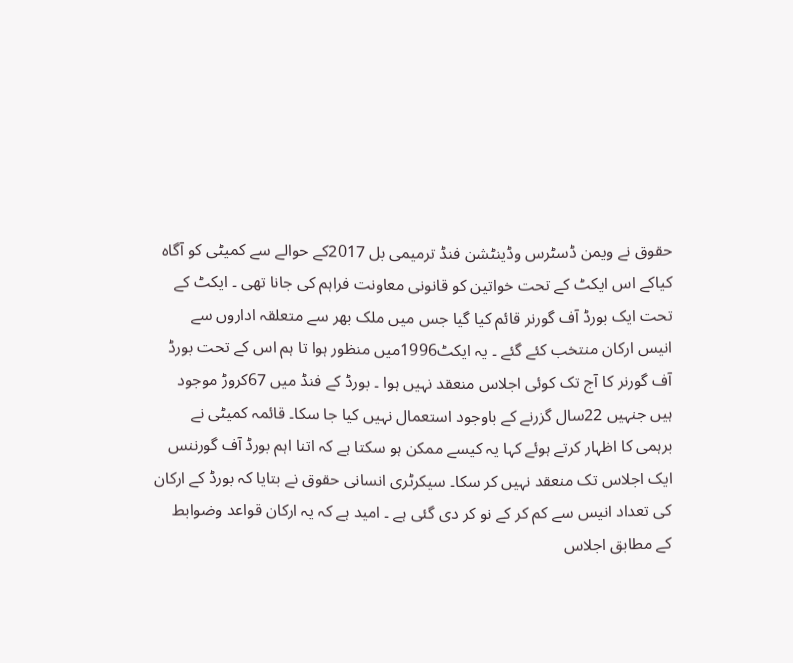حقوق نے ویمن ڈسٹرس وڈینٹشن فنڈ ترمیمی بل 2017کے حوالے سے کمیٹی کو آگاہ کیاکے اس ایکٹ کے تحت خواتین کو قانونی معاونت فراہم کی جانا تھی ۔ ایکٹ کے تحت ایک بورڈ آف گورنر قائم کیا گیا جس میں ملک بھر سے متعلقہ اداروں سے انیس ارکان منتخب کئے گئے ۔ یہ ایکٹ1996میں منظور ہوا تا ہم اس کے تحت بورڈ آف گورنر کا آج تک کوئی اجلاس منعقد نہیں ہوا ۔ بورڈ کے فنڈ میں 67کروڑ موجود ہیں جنہیں 22سال گزرنے کے باوجود استعمال نہیں کیا جا سکا۔ قائمہ کمیٹی نے برہمی کا اظہار کرتے ہوئے کہا یہ کیسے ممکن ہو سکتا ہے کہ اتنا اہم بورڈ آف گورننس ایک اجلاس تک منعقد نہیں کر سکا۔ سیکرٹری انسانی حقوق نے بتایا کہ بورڈ کے ارکان کی تعداد انیس سے کم کر کے نو کر دی گئی ہے ۔ امید ہے کہ یہ ارکان قواعد وضوابط کے مطابق اجلاس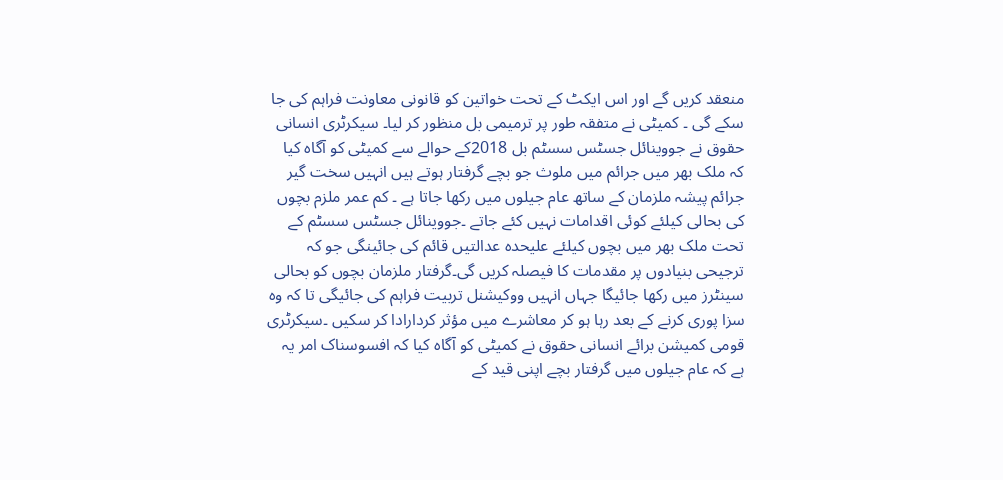منعقد کریں گے اور اس ایکٹ کے تحت خواتین کو قانونی معاونت فراہم کی جا سکے گی ۔ کمیٹی نے متفقہ طور پر ترمیمی بل منظور کر لیا۔ سیکرٹری انسانی حقوق نے جووینائل جسٹس سسٹم بل 2018کے حوالے سے کمیٹی کو آگاہ کیا کہ ملک بھر میں جرائم میں ملوث جو بچے گرفتار ہوتے ہیں انہیں سخت گیر جرائم پیشہ ملزمان کے ساتھ عام جیلوں میں رکھا جاتا ہے ۔ کم عمر ملزم بچوں کی بحالی کیلئے کوئی اقدامات نہیں کئے جاتے ۔جووینائل جسٹس سسٹم کے تحت ملک بھر میں بچوں کیلئے علیحدہ عدالتیں قائم کی جائینگی جو کہ ترجیحی بنیادوں پر مقدمات کا فیصلہ کریں گی۔گرفتار ملزمان بچوں کو بحالی سینٹرز میں رکھا جائیگا جہاں انہیں ووکیشنل تربیت فراہم کی جائیگی تا کہ وہ سزا پوری کرنے کے بعد رہا ہو کر معاشرے میں مؤثر کردارادا کر سکیں ۔سیکرٹری قومی کمیشن برائے انسانی حقوق نے کمیٹی کو آگاہ کیا کہ افسوسناک امر یہ ہے کہ عام جیلوں میں گرفتار بچے اپنی قید کے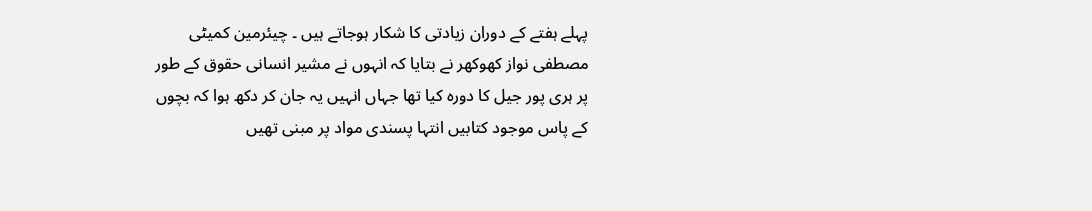پہلے ہفتے کے دوران زیادتی کا شکار ہوجاتے ہیں ۔ چیئرمین کمیٹی مصطفی نواز کھوکھر نے بتایا کہ انہوں نے مشیر انسانی حقوق کے طور پر ہری پور جیل کا دورہ کیا تھا جہاں انہیں یہ جان کر دکھ ہوا کہ بچوں کے پاس موجود کتابیں انتہا پسندی مواد پر مبنی تھیں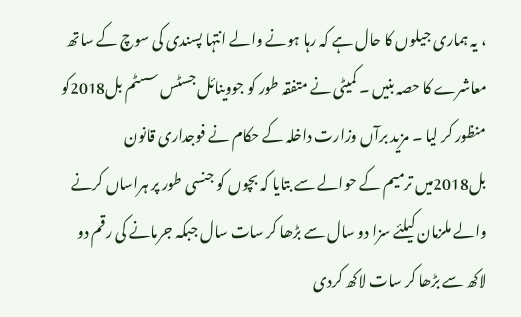، یہ ہماری جیلوں کا حال ہے کہ رہا ہونے والے انتہا پسندی کی سوچ کے ساتھ معاشرے کا حصہ بنیں ۔ کمیٹی نے متفقہ طور کو جووینائل جسٹس سسٹم بل2018کو منظور کر لیا ۔ مزید برآں وزارت داخلہ کے حکام نے فوجداری قانون بل2018میں ترمیم کے حوالے سے بتایا کہ بچوں کو جنسی طور پر ہراساں کرنے والے ملزمان کیلئے سزا دو سال سے بڑھا کر سات سال جبکہ جرمانے کی رقم دو لاکھ سے بڑھا کر سات لاکھ کردی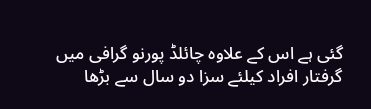گئی ہے اس کے علاوہ چائلڈ پورنو گرافی میں گرفتار افراد کیلئے سزا دو سال سے بڑھا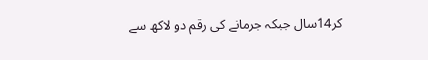کر14سال جبکہ جرمانے کی رقم دو لاکھ سے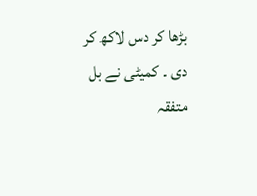بڑھا کر دس لاکھ کر دی ۔ کمیٹی نے بل متفقہ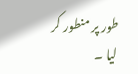طور پر منطور کر لیا ۔